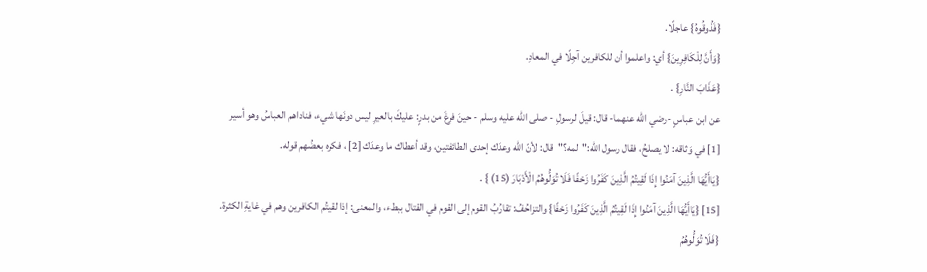{فَذُوقُوهُ} عاجلًا.
{وَأَنَّ لِلْكَافِرِينَ} أي: واعلموا أن للكافرين آجِلًا في المعادِ.
{عَذَابَ النَّارِ} .
عن ابن عباسٍ -رضي الله عنهما- قال: قيلَ لرسولِ - صلى الله عليه وسلم - حينَ فرغَ من بدرٍ: عليكَ بالعيرِ ليس دونَها شيء، فناداهم العباسُ وهو أسير [1] في وَثاقه: لا يصلحُ، فقال رسول الله:"لمه؟"قال: لأنّ الله وعدَك إحدى الطائفتين، وقد أعطاك ما وعدَك [2] ، فكره بعضُهم قوله.
{يَاأَيُّهَا الَّذِينَ آمَنُوا إِذَا لَقِيتُمُ الَّذِينَ كَفَرُوا زَحْفًا فَلَا تُوَلُّوهُمُ الْأَدْبَارَ (15) } .
[15] {يَاأَيُّهَا الَّذِينَ آمَنُوا إِذَا لَقِيتُمُ الَّذِينَ كَفَرُوا زَحْفًا} والتزاحُفُ: تقارُبُ القوم إلى القوم في القتال ببطء، والمعنى: إذا لقيتُم الكافرين وهم في غايةِ الكثرة.
{فَلَا تُوَلُّوهُمُ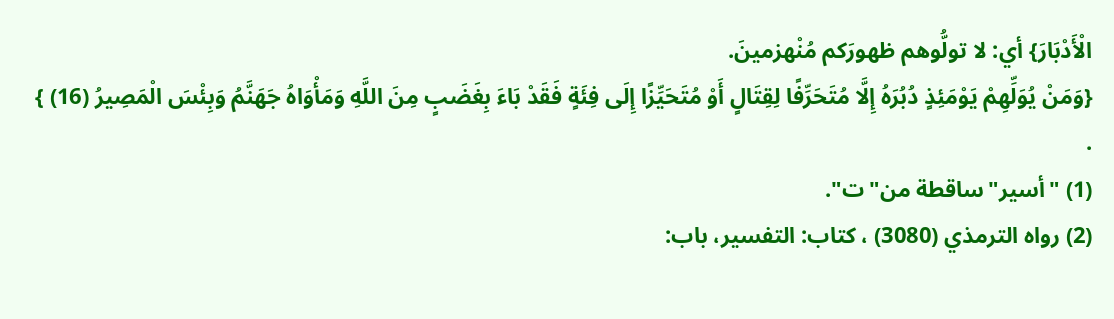الْأَدْبَارَ} أي: لا تولُّوهم ظهورَكم مُنْهزمينَ.
{وَمَنْ يُوَلِّهِمْ يَوْمَئِذٍ دُبُرَهُ إِلَّا مُتَحَرِّفًا لِقِتَالٍ أَوْ مُتَحَيِّزًا إِلَى فِئَةٍ فَقَدْ بَاءَ بِغَضَبٍ مِنَ اللَّهِ وَمَأْوَاهُ جَهَنَّمُ وَبِئْسَ الْمَصِيرُ (16) } .
(1) "أسير"ساقطة من"ت".
(2) رواه الترمذي (3080) ، كتاب: التفسير، باب: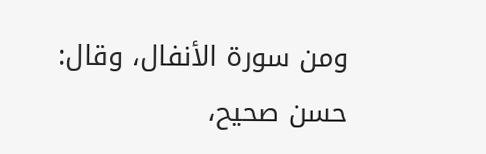ومن سورة الأنفال، وقال: حسن صحيح،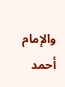والإمام أحمد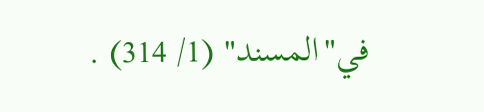في"المسند" (1/ 314) .